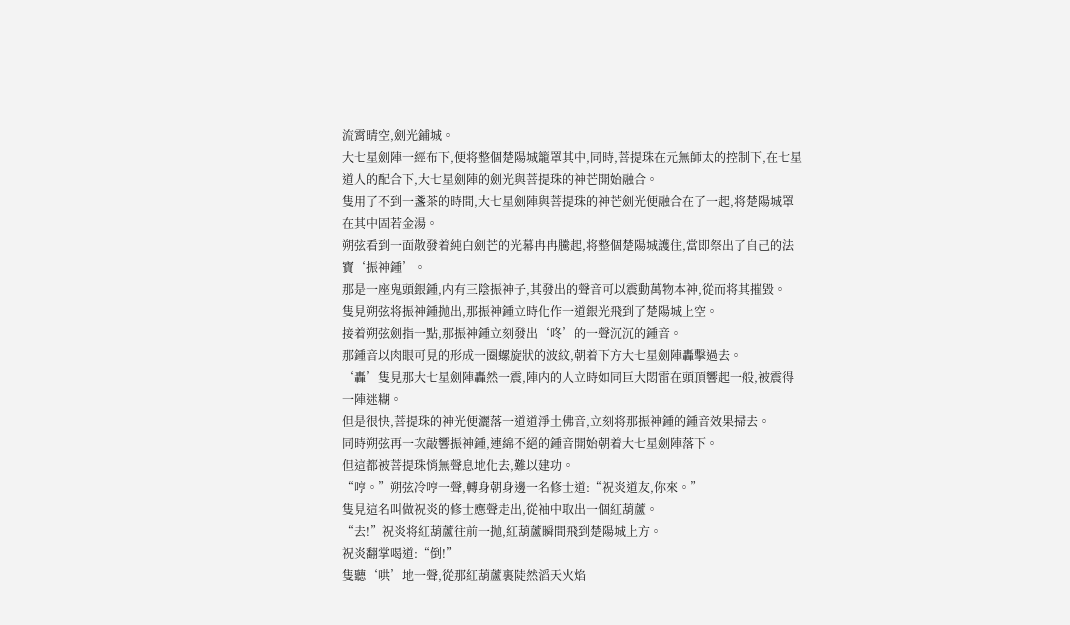流霄晴空,劍光鋪城。
大七星劍陣一經布下,便将整個楚陽城籠罩其中,同時,菩提珠在元無師太的控制下,在七星道人的配合下,大七星劍陣的劍光與菩提珠的神芒開始融合。
隻用了不到一盞茶的時間,大七星劍陣與菩提珠的神芒劍光便融合在了一起,将楚陽城罩在其中固若金湯。
朔弦看到一面散發着純白劍芒的光幕冉冉騰起,将整個楚陽城護住,當即祭出了自己的法寶‘振神鍾’。
那是一座鬼頭銀鍾,内有三陰振神子,其發出的聲音可以震動萬物本神,從而将其摧毀。
隻見朔弦将振神鍾抛出,那振神鍾立時化作一道銀光飛到了楚陽城上空。
接着朔弦劍指一點,那振神鍾立刻發出‘咚’的一聲沉沉的鍾音。
那鍾音以肉眼可見的形成一圈螺旋狀的波紋,朝着下方大七星劍陣轟擊過去。
‘轟’隻見那大七星劍陣轟然一震,陣内的人立時如同巨大悶雷在頭頂響起一般,被震得一陣迷糊。
但是很快,菩提珠的神光便灑落一道道淨土佛音,立刻将那振神鍾的鍾音效果掃去。
同時朔弦再一次敲響振神鍾,連綿不絕的鍾音開始朝着大七星劍陣落下。
但這都被菩提珠悄無聲息地化去,難以建功。
“哼。”朔弦冷哼一聲,轉身朝身邊一名修士道:“祝炎道友,你來。”
隻見這名叫做祝炎的修士應聲走出,從袖中取出一個紅葫蘆。
“去!”祝炎将紅葫蘆往前一抛,紅葫蘆瞬間飛到楚陽城上方。
祝炎翻掌喝道:“倒!”
隻聽‘哄’地一聲,從那紅葫蘆裏陡然滔天火焰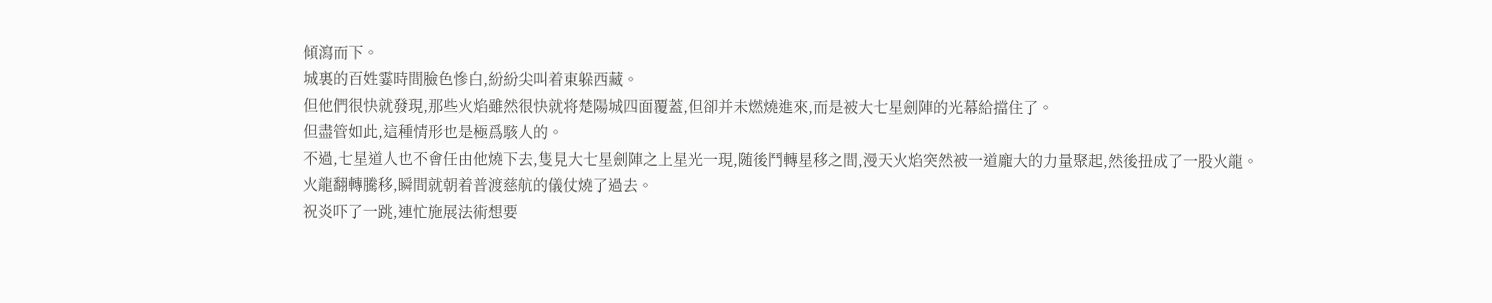傾瀉而下。
城裏的百姓霎時間臉色慘白,紛紛尖叫着東躲西藏。
但他們很快就發現,那些火焰雖然很快就将楚陽城四面覆蓋,但卻并未燃燒進來,而是被大七星劍陣的光幕給擋住了。
但盡管如此,這種情形也是極爲駭人的。
不過,七星道人也不會任由他燒下去,隻見大七星劍陣之上星光一現,随後鬥轉星移之間,漫天火焰突然被一道龐大的力量聚起,然後扭成了一股火龍。
火龍翻轉騰移,瞬間就朝着普渡慈航的儀仗燒了過去。
祝炎吓了一跳,連忙施展法術想要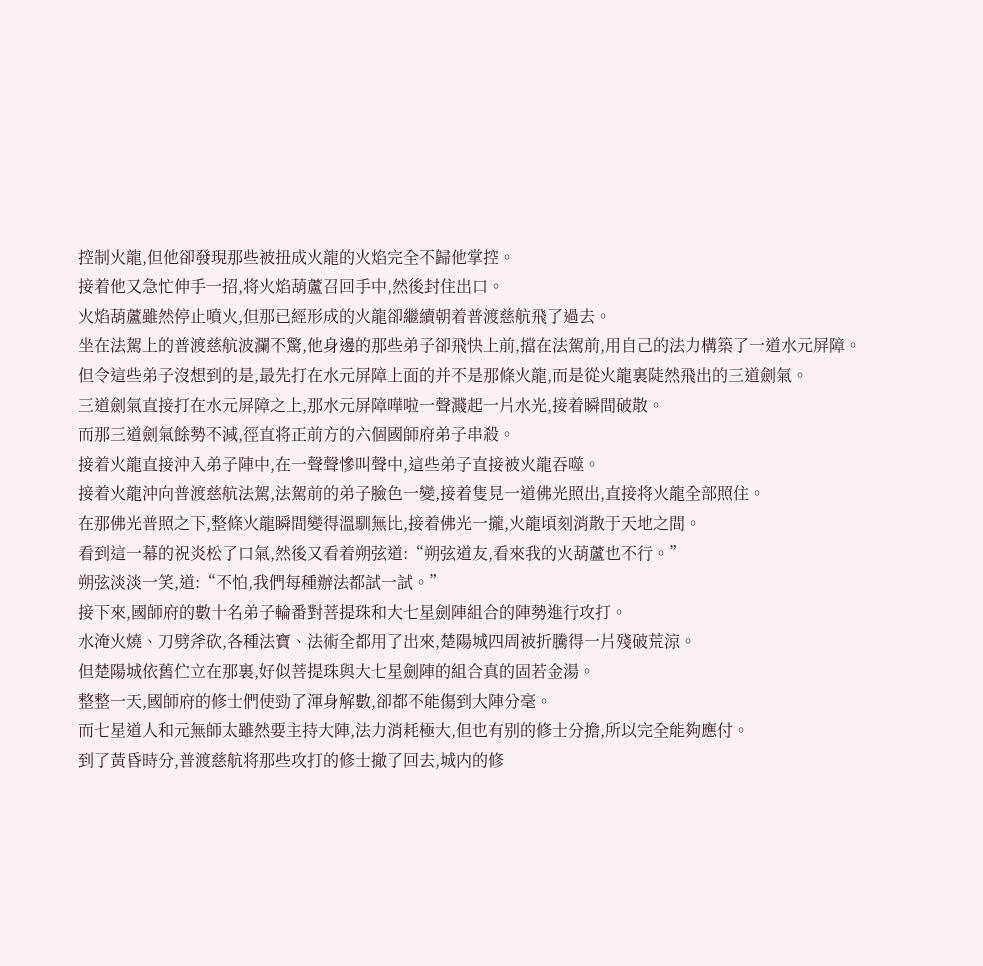控制火龍,但他卻發現那些被扭成火龍的火焰完全不歸他掌控。
接着他又急忙伸手一招,将火焰葫蘆召回手中,然後封住出口。
火焰葫蘆雖然停止噴火,但那已經形成的火龍卻繼續朝着普渡慈航飛了過去。
坐在法駕上的普渡慈航波瀾不驚,他身邊的那些弟子卻飛快上前,擋在法駕前,用自己的法力構築了一道水元屏障。
但令這些弟子沒想到的是,最先打在水元屏障上面的并不是那條火龍,而是從火龍裏陡然飛出的三道劍氣。
三道劍氣直接打在水元屏障之上,那水元屏障嘩啦一聲濺起一片水光,接着瞬間破散。
而那三道劍氣餘勢不減,徑直将正前方的六個國師府弟子串殺。
接着火龍直接沖入弟子陣中,在一聲聲慘叫聲中,這些弟子直接被火龍吞噬。
接着火龍沖向普渡慈航法駕,法駕前的弟子臉色一變,接着隻見一道佛光照出,直接将火龍全部照住。
在那佛光普照之下,整條火龍瞬間變得溫馴無比,接着佛光一攏,火龍頃刻消散于天地之間。
看到這一幕的祝炎松了口氣,然後又看着朔弦道:“朔弦道友,看來我的火葫蘆也不行。”
朔弦淡淡一笑,道:“不怕,我們每種辦法都試一試。”
接下來,國師府的數十名弟子輪番對菩提珠和大七星劍陣組合的陣勢進行攻打。
水淹火燒、刀劈斧砍,各種法寶、法術全都用了出來,楚陽城四周被折騰得一片殘破荒涼。
但楚陽城依舊伫立在那裏,好似菩提珠與大七星劍陣的組合真的固若金湯。
整整一天,國師府的修士們使勁了渾身解數,卻都不能傷到大陣分毫。
而七星道人和元無師太雖然要主持大陣,法力消耗極大,但也有别的修士分擔,所以完全能夠應付。
到了黃昏時分,普渡慈航将那些攻打的修士撤了回去,城内的修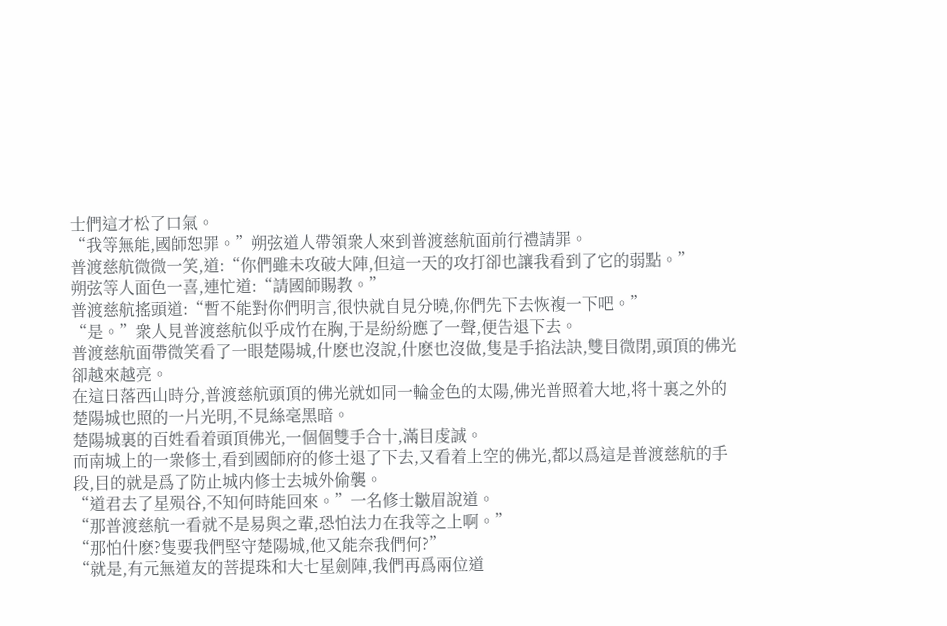士們這才松了口氣。
“我等無能,國師恕罪。”朔弦道人帶領衆人來到普渡慈航面前行禮請罪。
普渡慈航微微一笑,道:“你們雖未攻破大陣,但這一天的攻打卻也讓我看到了它的弱點。”
朔弦等人面色一喜,連忙道:“請國師賜教。”
普渡慈航搖頭道:“暫不能對你們明言,很快就自見分曉,你們先下去恢複一下吧。”
“是。”衆人見普渡慈航似乎成竹在胸,于是紛紛應了一聲,便告退下去。
普渡慈航面帶微笑看了一眼楚陽城,什麽也沒說,什麽也沒做,隻是手掐法訣,雙目微閉,頭頂的佛光卻越來越亮。
在這日落西山時分,普渡慈航頭頂的佛光就如同一輪金色的太陽,佛光普照着大地,将十裏之外的楚陽城也照的一片光明,不見絲毫黑暗。
楚陽城裏的百姓看着頭頂佛光,一個個雙手合十,滿目虔誠。
而南城上的一衆修士,看到國師府的修士退了下去,又看着上空的佛光,都以爲這是普渡慈航的手段,目的就是爲了防止城内修士去城外偷襲。
“道君去了星殒谷,不知何時能回來。”一名修士皺眉說道。
“那普渡慈航一看就不是易與之輩,恐怕法力在我等之上啊。”
“那怕什麽?隻要我們堅守楚陽城,他又能奈我們何?”
“就是,有元無道友的菩提珠和大七星劍陣,我們再爲兩位道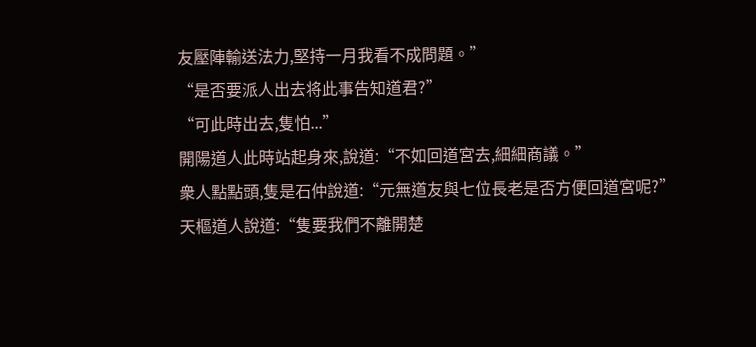友壓陣輸送法力,堅持一月我看不成問題。”
“是否要派人出去将此事告知道君?”
“可此時出去,隻怕...”
開陽道人此時站起身來,說道:“不如回道宮去,細細商議。”
衆人點點頭,隻是石仲說道:“元無道友與七位長老是否方便回道宮呢?”
天樞道人說道:“隻要我們不離開楚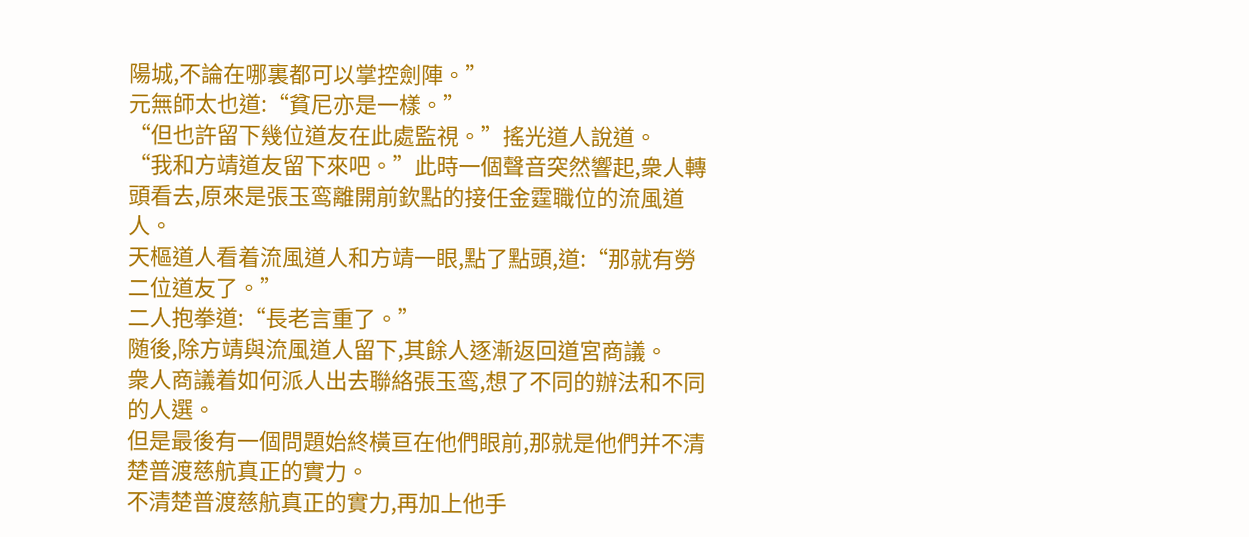陽城,不論在哪裏都可以掌控劍陣。”
元無師太也道:“貧尼亦是一樣。”
“但也許留下幾位道友在此處監視。”搖光道人說道。
“我和方靖道友留下來吧。”此時一個聲音突然響起,衆人轉頭看去,原來是張玉鸾離開前欽點的接任金霆職位的流風道人。
天樞道人看着流風道人和方靖一眼,點了點頭,道:“那就有勞二位道友了。”
二人抱拳道:“長老言重了。”
随後,除方靖與流風道人留下,其餘人逐漸返回道宮商議。
衆人商議着如何派人出去聯絡張玉鸾,想了不同的辦法和不同的人選。
但是最後有一個問題始終橫亘在他們眼前,那就是他們并不清楚普渡慈航真正的實力。
不清楚普渡慈航真正的實力,再加上他手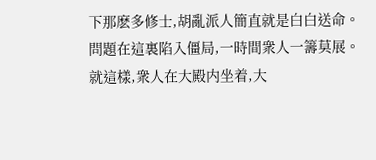下那麽多修士,胡亂派人簡直就是白白送命。
問題在這裏陷入僵局,一時間衆人一籌莫展。
就這樣,衆人在大殿内坐着,大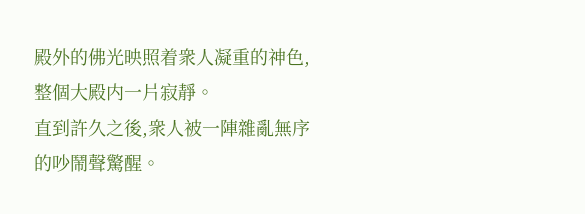殿外的佛光映照着衆人凝重的神色,整個大殿内一片寂靜。
直到許久之後,衆人被一陣雜亂無序的吵鬧聲驚醒。